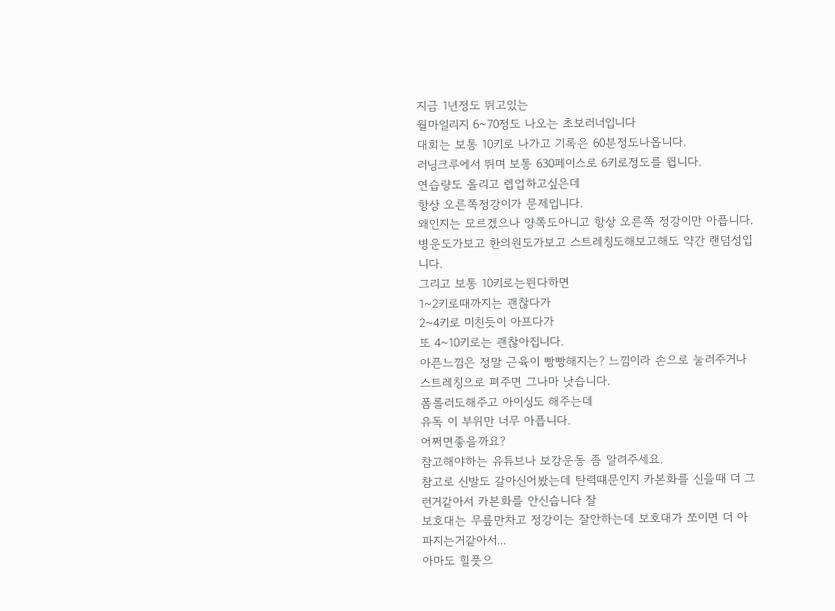지금 1년정도 뛰고있는
월마일리지 6~70정도 나오는 초보러너입니다
대회는 보통 10키로 나가고 기록은 60분정도나옵니다.
러닝크루에서 뛰며 보통 630페이스로 6키로정도를 뜁니다.
연습량도 올리고 렙업하고싶은데
항상 오른쪽정강이가 문제입니다.
왜인지는 모르겠으나 양쪽도아니고 항상 오른쪽 정강이만 아픕니다.
병운도가보고 한의원도가보고 스트레칭도해보고해도 약간 랜덤성입니다.
그리고 보통 10키로는뛴다하면
1~2키로때까지는 괜찮다가
2~4키로 미친듯이 아프다가
또 4~10키로는 괜찮아집니다.
아픈느낌은 정말 근육이 빵빵해지는? 느낌이라 손으로 눌러주거나 스트레칭으로 펴주면 그나마 낫습니다.
폼롤러도해주고 아이싱도 해주는데
유독 이 부위만 너무 아픕니다.
어쩌면좋을까요?
참고해야하는 유튜브나 보강운동 좀 알려주세요.
참고로 신발도 갈아신어봤는데 탄력떄문인지 카본화를 신을때 더 그런거같아서 카본화를 안신습니다 잘
보호대는 무릎만차고 정강이는 잘안하는데 보호대가 쪼이면 더 아파지는거같아서...
아마도 힐풋으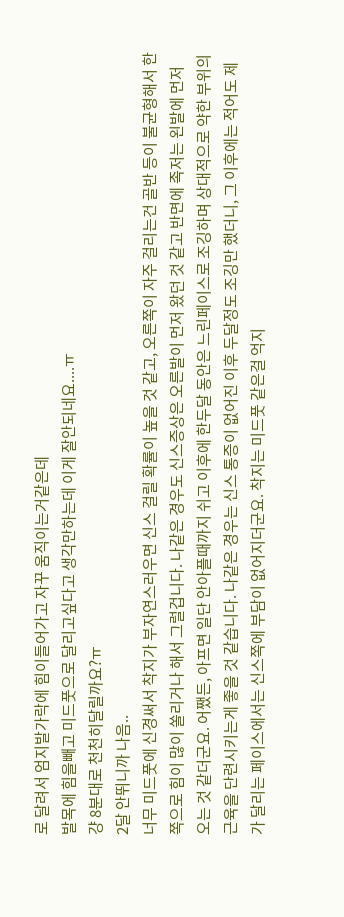로 달려서 엄지발가락에 힘이들어가고 자꾸 움직이는거같은데
발목에 힘을빼고 미드풋으로 달리고싶다고 생각만하는데 이게 잘안되네요....ㅠ
걍 8분대로 천천히달릴까요?ㅠ
2달 안뛰니까 나음..
너무 미드풋에 신경써서 착지가 부자연스러우면 신스 걸릴 확률이 높을 것 같고, 오른쪽이 자주 걸리는건 골반 등이 불균형해서 한쪽으로 힘이 많이 쏠리거나 해서 그럴겁니다. 나같은 경우도 신스증상은 오른발이 먼저 왔던 것 같고 반면에 족저는 왼발에 먼저 오는 것 같더군요. 어쨌든, 아프면 일단 안아플때까지 쉬고 이후에 한두달 동안은 느린페이스로 조깅하며 상대적으로 약한 부위의 근육을 단련시키는게 좋을 것 같습니다. 나같은 경우는 신스 통증이 없어진 이후 두달정도 조깅만 했더니, 그 이후에는 적어도 제가 달리는 페이스에서는 신스쪽에 부담이 없어지더군요. 착지는 미드풋 같은걸 억지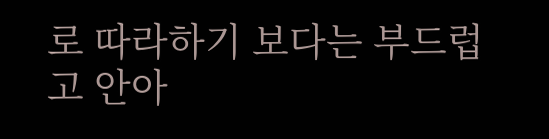로 따라하기 보다는 부드럽고 안아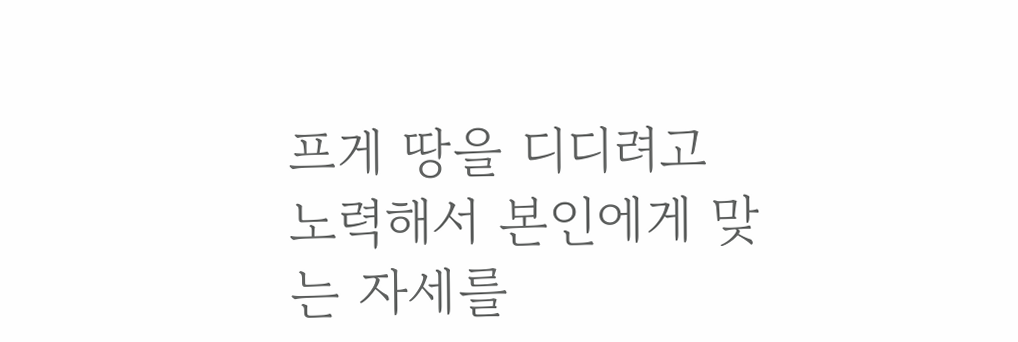프게 땅을 디디려고 노력해서 본인에게 맞는 자세를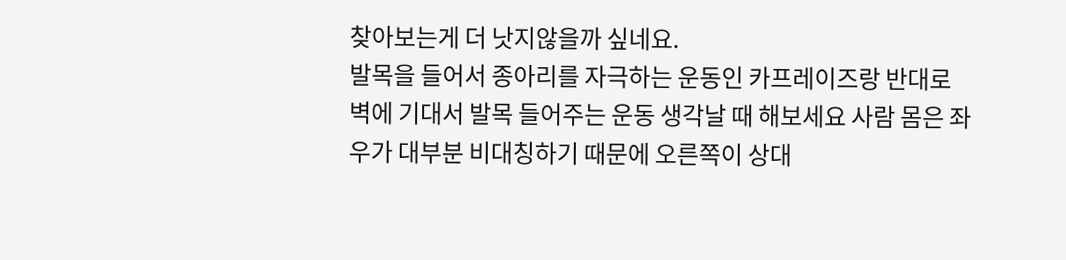찾아보는게 더 낫지않을까 싶네요.
발목을 들어서 종아리를 자극하는 운동인 카프레이즈랑 반대로 벽에 기대서 발목 들어주는 운동 생각날 때 해보세요 사람 몸은 좌우가 대부분 비대칭하기 때문에 오른쪽이 상대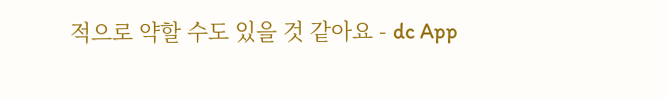적으로 약할 수도 있을 것 같아요 - dc App